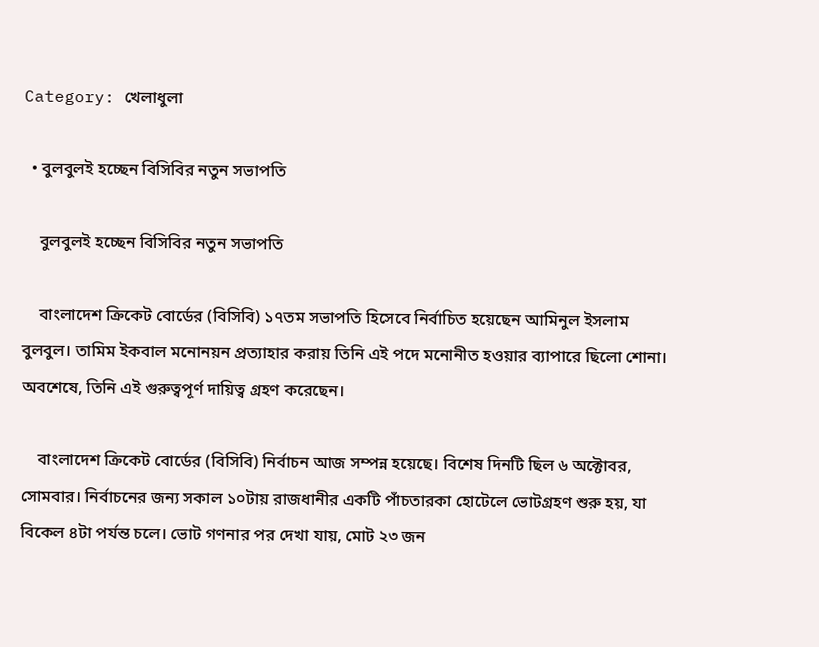Category: খেলাধুলা

  • বুলবুলই হচ্ছেন বিসিবির নতুন সভাপতি

    বুলবুলই হচ্ছেন বিসিবির নতুন সভাপতি

    বাংলাদেশ ক্রিকেট বোর্ডের (বিসিবি) ১৭তম সভাপতি হিসেবে নির্বাচিত হয়েছেন আমিনুল ইসলাম বুলবুল। তামিম ইকবাল মনোনয়ন প্রত্যাহার করায় তিনি এই পদে মনোনীত হওয়ার ব্যাপারে ছিলো শোনা। অবশেষে, তিনি এই গুরুত্বপূর্ণ দায়িত্ব গ্রহণ করেছেন।

    বাংলাদেশ ক্রিকেট বোর্ডের (বিসিবি) নির্বাচন আজ সম্পন্ন হয়েছে। বিশেষ দিনটি ছিল ৬ অক্টোবর, সোমবার। নির্বাচনের জন্য সকাল ১০টায় রাজধানীর একটি পাঁচতারকা হোটেলে ভোটগ্রহণ শুরু হয়, যা বিকেল ৪টা পর্যন্ত চলে। ভোট গণনার পর দেখা যায়, মোট ২৩ জন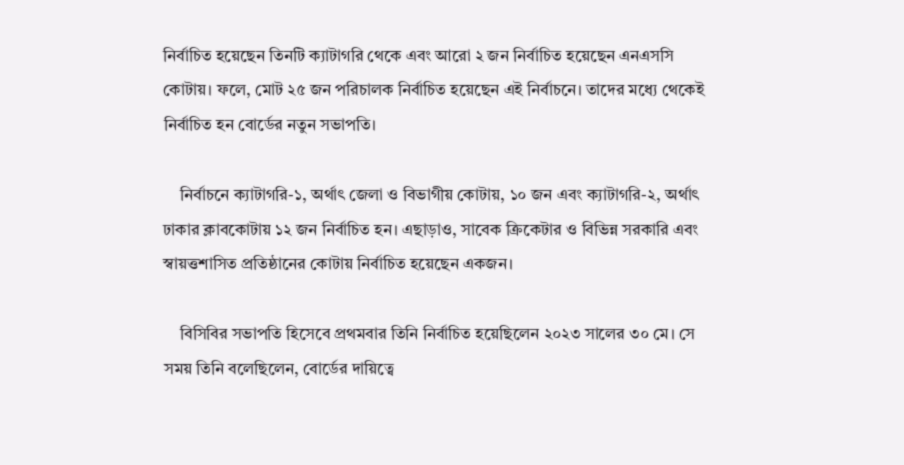নির্বাচিত হয়েছেন তিনটি ক্যাটাগরি থেকে এবং আরো ২ জন নির্বাচিত হয়েছেন এনএসসি কোটায়। ফলে, মোট ২৫ জন পরিচালক নির্বাচিত হয়েছেন এই নির্বাচনে। তাদের মধ্যে থেকেই নির্বাচিত হন বোর্ডের নতুন সভাপতি।

    নির্বাচনে ক্যাটাগরি-১, অর্থাৎ জেলা ও বিভাগীয় কোটায়, ১০ জন এবং ক্যাটাগরি-২, অর্থাৎ ঢাকার ক্লাবকোটায় ১২ জন নির্বাচিত হন। এছাড়াও, সাবেক ক্রিকেটার ও বিভিন্ন সরকারি এবং স্বায়ত্তশাসিত প্রতিষ্ঠানের কোটায় নির্বাচিত হয়েছেন একজন।

    বিসিবির সভাপতি হিসেবে প্রথমবার তিনি নির্বাচিত হয়েছিলেন ২০২৩ সালের ৩০ মে। সে সময় তিনি বলেছিলেন, বোর্ডের দায়িত্বে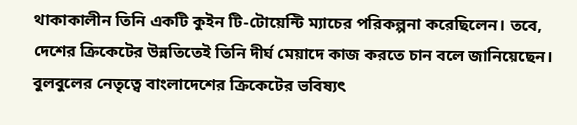থাকাকালীন তিনি একটি কুইন টি-টোয়েন্টি ম্যাচের পরিকল্পনা করেছিলেন। তবে, দেশের ক্রিকেটের উন্নতিতেই তিনি দীর্ঘ মেয়াদে কাজ করতে চান বলে জানিয়েছেন। বুলবুলের নেতৃত্বে বাংলাদেশের ক্রিকেটের ভবিষ্যৎ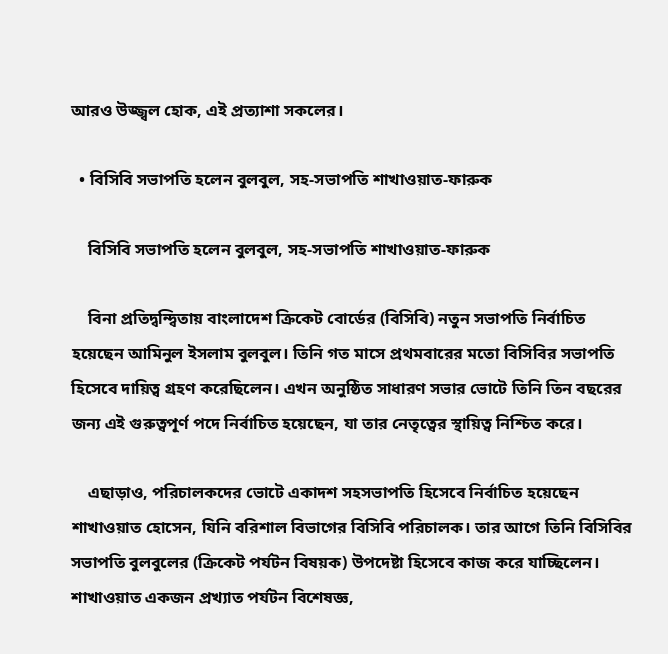আরও উজ্জ্বল হোক, এই প্রত্যাশা সকলের।

  • বিসিবি সভাপতি হলেন বুলবুল, সহ-সভাপতি শাখাওয়াত-ফারুক

    বিসিবি সভাপতি হলেন বুলবুল, সহ-সভাপতি শাখাওয়াত-ফারুক

    বিনা প্রতিদ্বন্দ্বিতায় বাংলাদেশ ক্রিকেট বোর্ডের (বিসিবি) নতুন সভাপতি নির্বাচিত হয়েছেন আমিনুল ইসলাম বুলবুল। তিনি গত মাসে প্রথমবারের মতো বিসিবির সভাপতি হিসেবে দায়িত্ব গ্রহণ করেছিলেন। এখন অনুষ্ঠিত সাধারণ সভার ভোটে তিনি তিন বছরের জন্য এই গুরুত্বপূর্ণ পদে নির্বাচিত হয়েছেন, যা তার নেতৃত্বের স্থায়িত্ব নিশ্চিত করে।

    এছাড়াও, পরিচালকদের ভোটে একাদশ সহসভাপতি হিসেবে নির্বাচিত হয়েছেন শাখাওয়াত হোসেন, যিনি বরিশাল বিভাগের বিসিবি পরিচালক। তার আগে তিনি বিসিবির সভাপতি বুলবুলের (ক্রিকেট পর্যটন বিষয়ক) উপদেষ্টা হিসেবে কাজ করে যাচ্ছিলেন। শাখাওয়াত একজন প্রখ্যাত পর্যটন বিশেষজ্ঞ,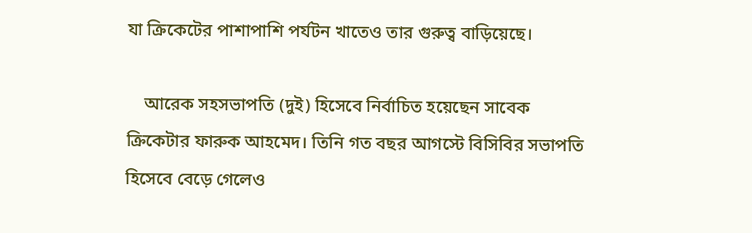যা ক্রিকেটের পাশাপাশি পর্যটন খাতেও তার গুরুত্ব বাড়িয়েছে।

    আরেক সহসভাপতি (দুই) হিসেবে নির্বাচিত হয়েছেন সাবেক ক্রিকেটার ফারুক আহমেদ। তিনি গত বছর আগস্টে বিসিবির সভাপতি হিসেবে বেড়ে গেলেও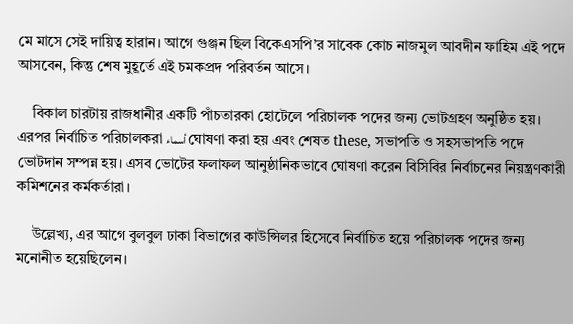মে মাসে সেই দায়িত্ব হারান। আগে গুঞ্জন ছিল বিকেএসপি’র সাবেক কোচ নাজমুল আবদীন ফাহিম এই পদে আসবেন, কিন্তু শেষ মুহূর্তে এই চমকপ্রদ পরিবর্তন আসে।

    বিকাল চারটায় রাজধানীর একটি পাঁচতারকা হোটেলে পরিচালক পদের জন্য ভোটগ্রহণ অনুষ্ঠিত হয়। এরপর নির্বাচিত পরিচালকরা أسماء ঘোষণা করা হয় এবং শেষত these, সভাপতি ও সহসভাপতি পদে ভোটদান সম্পন্ন হয়। এসব ভোটের ফলাফল আনুষ্ঠানিকভাবে ঘোষণা করেন বিসিবির নির্বাচনের নিয়ন্ত্রণকারী কমিশনের কর্মকর্তারা।

    উল্লেখ্য, এর আগে বুলবুল ঢাকা বিভাগের কাউন্সিলর হিসেবে নির্বাচিত হয়ে পরিচালক পদের জন্য মনোনীত হয়েছিলেন।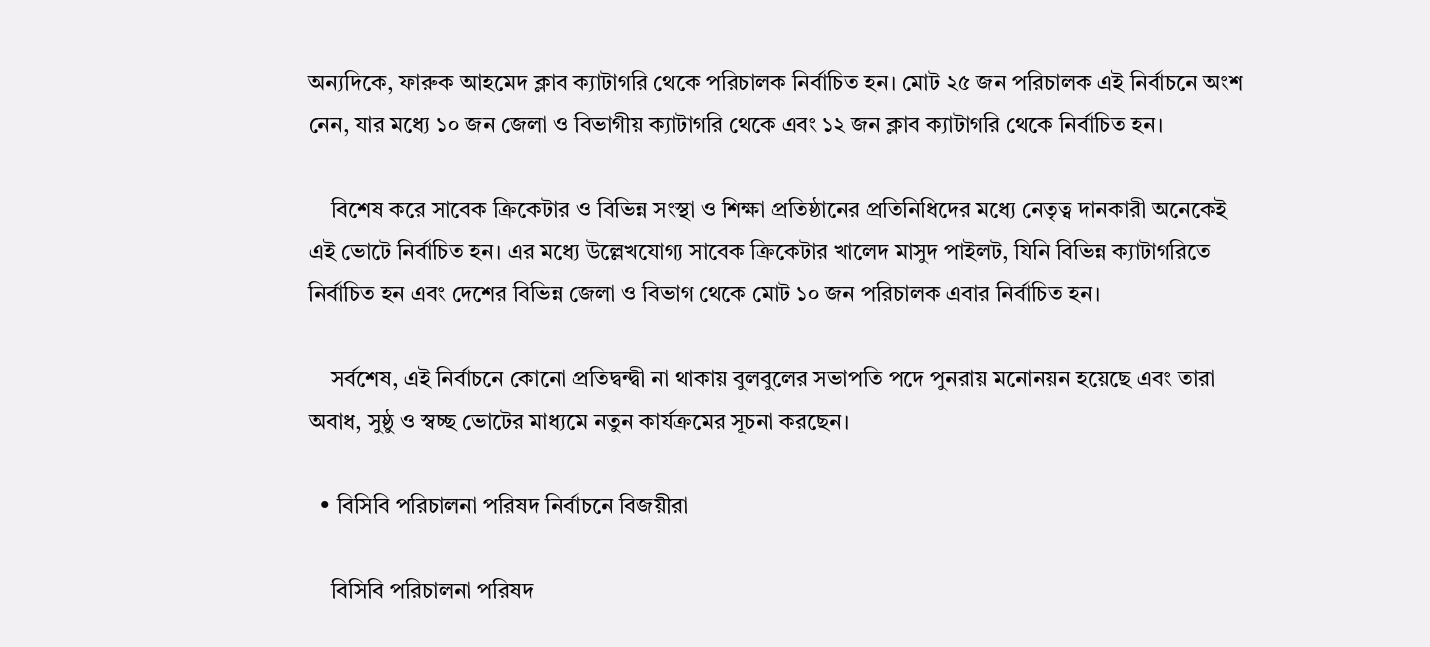অন্যদিকে, ফারুক আহমেদ ক্লাব ক্যাটাগরি থেকে পরিচালক নির্বাচিত হন। মোট ২৫ জন পরিচালক এই নির্বাচনে অংশ নেন, যার মধ্যে ১০ জন জেলা ও বিভাগীয় ক্যাটাগরি থেকে এবং ১২ জন ক্লাব ক্যাটাগরি থেকে নির্বাচিত হন।

    বিশেষ করে সাবেক ক্রিকেটার ও বিভিন্ন সংস্থা ও শিক্ষা প্রতিষ্ঠানের প্রতিনিধিদের মধ্যে নেতৃত্ব দানকারী অনেকেই এই ভোটে নির্বাচিত হন। এর মধ্যে উল্লেখযোগ্য সাবেক ক্রিকেটার খালেদ মাসুদ পাইলট, যিনি বিভিন্ন ক্যাটাগরিতে নির্বাচিত হন এবং দেশের বিভিন্ন জেলা ও বিভাগ থেকে মোট ১০ জন পরিচালক এবার নির্বাচিত হন।

    সর্বশেষ, এই নির্বাচনে কোনো প্রতিদ্বন্দ্বী না থাকায় বুলবুলের সভাপতি পদে পুনরায় মনোনয়ন হয়েছে এবং তারা অবাধ, সুষ্ঠু ও স্বচ্ছ ভোটের মাধ্যমে নতুন কার্যক্রমের সূচনা করছেন।

  • বিসিবি পরিচালনা পরিষদ নির্বাচনে বিজয়ীরা

    বিসিবি পরিচালনা পরিষদ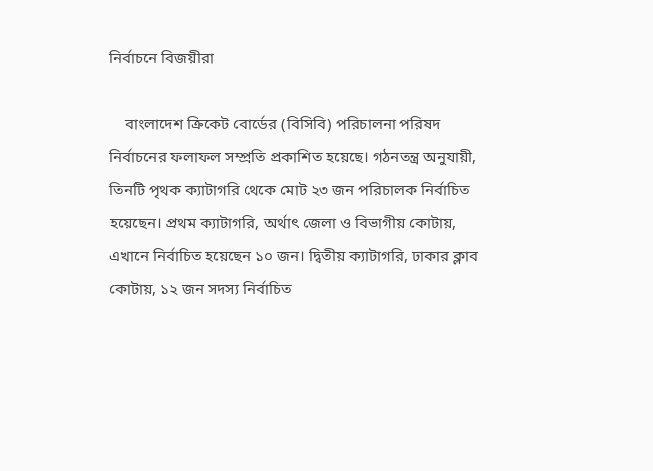নির্বাচনে বিজয়ীরা

    বাংলাদেশ ক্রিকেট বোর্ডের (বিসিবি) পরিচালনা পরিষদ নির্বাচনের ফলাফল সম্প্রতি প্রকাশিত হয়েছে। গঠনতন্ত্র অনুযায়ী, তিনটি পৃথক ক্যাটাগরি থেকে মোট ২৩ জন পরিচালক নির্বাচিত হয়েছেন। প্রথম ক্যাটাগরি, অর্থাৎ জেলা ও বিভাগীয় কোটায়, এখানে নির্বাচিত হয়েছেন ১০ জন। দ্বিতীয় ক্যাটাগরি, ঢাকার ক্লাব কোটায়, ১২ জন সদস্য নির্বাচিত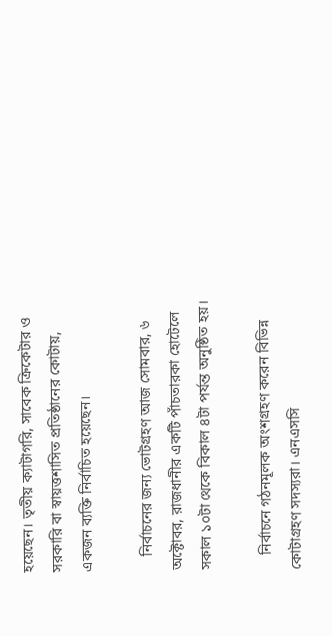হয়েছেন। তৃতীয় ক্যাটাগরি, সাবেক ক্রিকেটার ও সরকারি বা স্বায়ত্তশাসিত প্রতিষ্ঠানের কোটায়, একজন ব্যক্তি নির্বাচিত হয়েছেন।

    নির্বাচনের জন্য ভোটগ্রহণ আজ সোমবার, ৬ অক্টোবর, রাজধানীর একটি পাঁচতারকা হোটেলে সকাল ১০টা থেকে বিকাল ৪টা পর্যন্ত অনুষ্ঠিত হয়।

    নির্বাচনে গঠনমূলক অংশগ্রহণ করেন বিভিন্ন কোটাগ্রহণ সদস্যরা। এনএসসি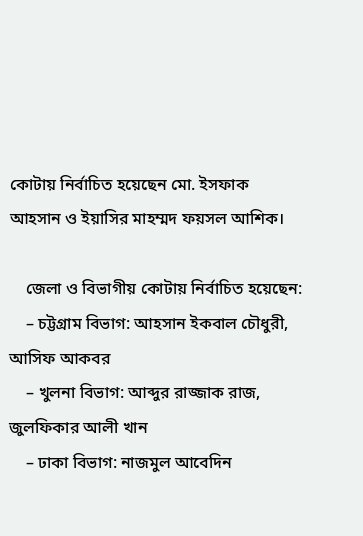কোটায় নির্বাচিত হয়েছেন মো. ইসফাক আহসান ও ইয়াসির মাহম্মদ ফয়সল আশিক।

    জেলা ও বিভাগীয় কোটায় নির্বাচিত হয়েছেন:
    – চট্টগ্রাম বিভাগ: আহসান ইকবাল চৌধুরী, আসিফ আকবর
    – খুলনা বিভাগ: আব্দুর রাজ্জাক রাজ, জুলফিকার আলী খান
    – ঢাকা বিভাগ: নাজমুল আবেদিন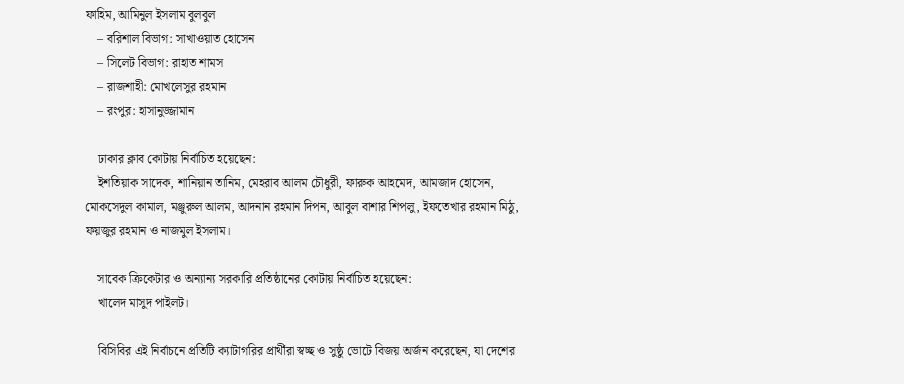ফাহিম, আমিনুল ইসলাম বুলবুল
    – বরিশাল বিভাগ: সাখাওয়াত হোসেন
    – সিলেট বিভাগ: রাহাত শামস
    – রাজশাহী: মোখলেসুর রহমান
    – রংপুর: হাসানুজ্জামান

    ঢাকার ক্লাব কোটায় নির্বাচিত হয়েছেন:
    ইশতিয়াক সাদেক, শানিয়ান তানিম, মেহরাব আলম চৌধুরী, ফারুক আহমেদ, আমজাদ হোসেন, মোকসেদুল কামাল, মঞ্জুরুল আলম, আদনান রহমান দিপন, আবুল বাশার শিপলু, ইফতেখার রহমান মিঠু, ফয়জুর রহমান ও নাজমুল ইসলাম।

    সাবেক ক্রিকেটার ও অন্যান্য সরকারি প্রতিষ্ঠানের কোটায় নির্বাচিত হয়েছেন:
    খালেদ মাসুদ পাইলট।

    বিসিবির এই নির্বাচনে প্রতিটি ক্যাটাগরির প্রার্থীরা স্বচ্ছ ও সুষ্ঠু ভোটে বিজয় অর্জন করেছেন, যা দেশের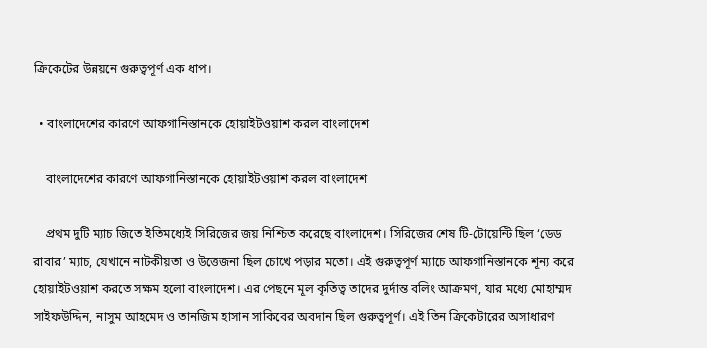ক্রিকেটের উন্নয়নে গুরুত্বপূর্ণ এক ধাপ।

  • বাংলাদেশের কারণে আফগানিস্তানকে হোয়াইটওয়াশ করল বাংলাদেশ

    বাংলাদেশের কারণে আফগানিস্তানকে হোয়াইটওয়াশ করল বাংলাদেশ

    প্রথম দুটি ম্যাচ জিতে ইতিমধ্যেই সিরিজের জয় নিশ্চিত করেছে বাংলাদেশ। সিরিজের শেষ টি-টোয়েন্টি ছিল ‘ডেড রাবার’ ম্যাচ, যেখানে নাটকীয়তা ও উত্তেজনা ছিল চোখে পড়ার মতো। এই গুরুত্বপূর্ণ ম্যাচে আফগানিস্তানকে শূন্য করে হোয়াইটওয়াশ করতে সক্ষম হলো বাংলাদেশ। এর পেছনে মূল কৃতিত্ব তাদের দুর্দান্ত বলিং আক্রমণ, যার মধ্যে মোহাম্মদ সাইফউদ্দিন, নাসুম আহমেদ ও তানজিম হাসান সাকিবের অবদান ছিল গুরুত্বপূর্ণ। এই তিন ক্রিকেটারের অসাধারণ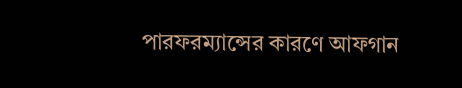পারফরম্যান্সের কারণে আফগান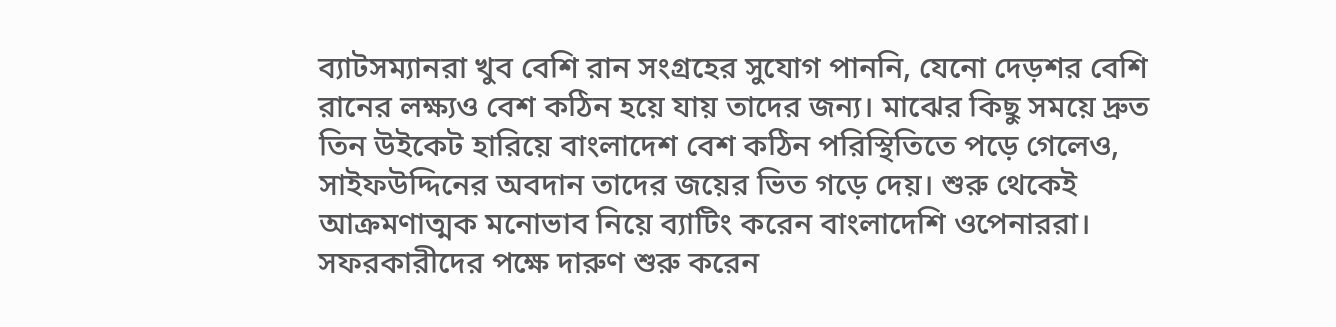ব্যাটসম্যানরা খুব বেশি রান সংগ্রহের সুযোগ পাননি, যেনো দেড়শর বেশি রানের লক্ষ্যও বেশ কঠিন হয়ে যায় তাদের জন্য। মাঝের কিছু সময়ে দ্রুত তিন উইকেট হারিয়ে বাংলাদেশ বেশ কঠিন পরিস্থিতিতে পড়ে গেলেও, সাইফউদ্দিনের অবদান তাদের জয়ের ভিত গড়ে দেয়। শুরু থেকেই আক্রমণাত্মক মনোভাব নিয়ে ব্যাটিং করেন বাংলাদেশি ওপেনাররা। সফরকারীদের পক্ষে দারুণ শুরু করেন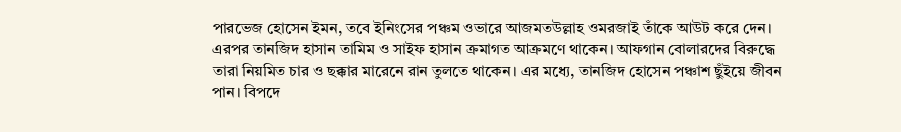পারভেজ হোসেন ইমন, তবে ইনিংসের পঞ্চম ওভারে আজমতউল্লাহ ওমরজাই তাঁকে আউট করে দেন। এরপর তানজিদ হাসান তামিম ও সাইফ হাসান ক্রমাগত আক্রমণে থাকেন। আফগান বোলারদের বিরুদ্ধে তারা নিয়মিত চার ও ছক্কার মারেনে রান তুলতে থাকেন। এর মধ্যে, তানজিদ হোসেন পঞ্চাশ ছুঁইয়ে জীবন পান। বিপদে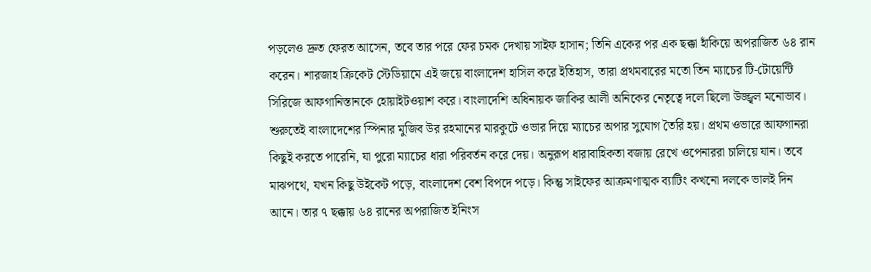পড়লেও দ্রুত ফেরত আসেন, তবে তার পরে ফের চমক দেখায় সাইফ হাসান; তিনি একের পর এক ছক্কা হাঁকিয়ে অপরাজিত ৬৪ রান করেন। শারজাহ ক্রিকেট স্টেডিয়ামে এই জয়ে বাংলাদেশ হাসিল করে ইতিহাস, তারা প্রথমবারের মতো তিন ম্যাচের টি-টোয়েন্টি সিরিজে আফগানিস্তানকে হোয়াইটওয়াশ করে। বাংলাদেশি অধিনায়ক জাকির আলী অনিকের নেতৃত্বে দলে ছিলো উজ্জ্বল মনোভাব। শুরুতেই বাংলাদেশের স্পিনার মুজিব উর রহমানের মারকুটে ওভার দিয়ে ম্যাচের অপার সুযোগ তৈরি হয়। প্রথম ওভারে আফগানরা কিছুই করতে পারেনি, যা পুরো ম্যাচের ধারা পরিবর্তন করে দেয়। অনুরূপ ধারাবাহিকতা বজায় রেখে ওপেনাররা চালিয়ে যান। তবে মাঝপথে, যখন কিছু উইকেট পড়ে, বাংলাদেশ বেশ বিপদে পড়ে। কিন্তু সাইফের আক্রমণাত্মক ব্যাটিং কখনো দলকে ভালই দিন আনে। তার ৭ ছক্কায় ৬৪ রানের অপরাজিত ইনিংস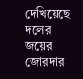দেখিয়েছে দলের জয়ের জোরদার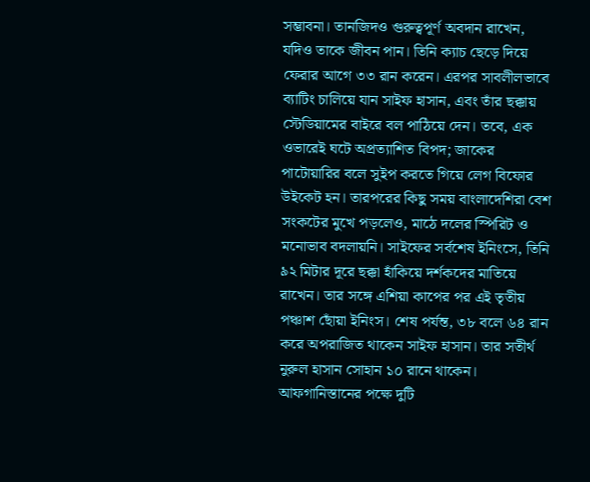সম্ভাবনা। তানজিদও গুরুত্বপূর্ণ অবদান রাখেন, যদিও তাকে জীবন পান। তিনি ক্যাচ ছেড়ে দিয়ে ফেরার আগে ৩৩ রান করেন। এরপর সাবলীলভাবে ব্যাটিং চালিয়ে যান সাইফ হাসান, এবং তাঁর ছক্কায় স্টেডিয়ামের বাইরে বল পাঠিয়ে দেন। তবে, এক ওভারেই ঘটে অপ্রত্যাশিত বিপদ; জাকের পাটোয়ারির বলে সুইপ করতে গিয়ে লেগ বিফোর উইকেট হন। তারপরের কিছু সময় বাংলাদেশিরা বেশ সংকটের মুখে পড়লেও, মাঠে দলের স্পিরিট ও মনোভাব বদলায়নি। সাইফের সর্বশেষ ইনিংসে, তিনি ৯২ মিটার দূরে ছক্কা হাঁকিয়ে দর্শকদের মাতিয়ে রাখেন। তার সঙ্গে এশিয়া কাপের পর এই তৃতীয় পঞ্চাশ ছোঁয়া ইনিংস। শেষ পর্যন্ত, ৩৮ বলে ৬৪ রান করে অপরাজিত থাকেন সাইফ হাসান। তার সতীর্থ নুরুল হাসান সোহান ১০ রানে থাকেন। আফগানিস্তানের পক্ষে দুটি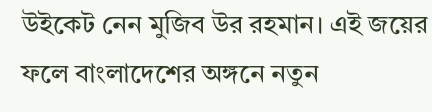উইকেট নেন মুজিব উর রহমান। এই জয়ের ফলে বাংলাদেশের অঙ্গনে নতুন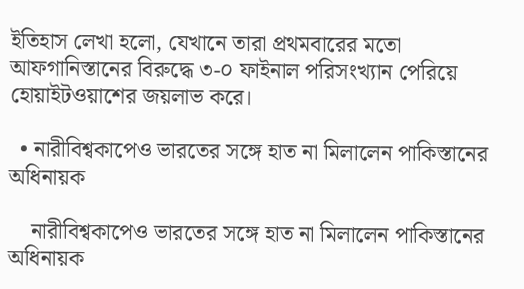ইতিহাস লেখা হলো, যেখানে তারা প্রথমবারের মতো আফগানিস্তানের বিরুদ্ধে ৩-০ ফাইনাল পরিসংখ্যান পেরিয়ে হোয়াইটওয়াশের জয়লাভ করে।

  • নারীবিশ্বকাপেও ভারতের সঙ্গে হাত না মিলালেন পাকিস্তানের অধিনায়ক

    নারীবিশ্বকাপেও ভারতের সঙ্গে হাত না মিলালেন পাকিস্তানের অধিনায়ক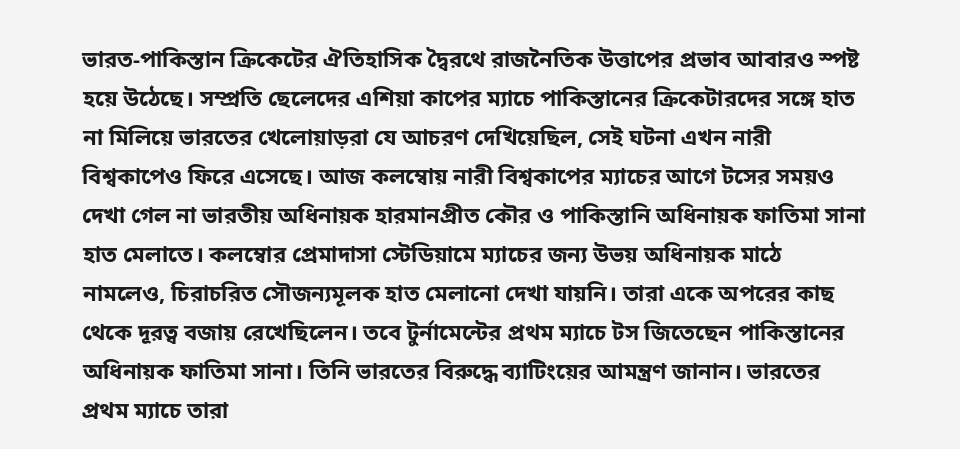ভারত-পাকিস্তান ক্রিকেটের ঐতিহাসিক দ্বৈরথে রাজনৈতিক উত্তাপের প্রভাব আবারও স্পষ্ট হয়ে উঠেছে। সম্প্রতি ছেলেদের এশিয়া কাপের ম্যাচে পাকিস্তানের ক্রিকেটারদের সঙ্গে হাত না মিলিয়ে ভারতের খেলোয়াড়রা যে আচরণ দেখিয়েছিল, সেই ঘটনা এখন নারী বিশ্বকাপেও ফিরে এসেছে। আজ কলম্বোয় নারী বিশ্বকাপের ম্যাচের আগে টসের সময়ও দেখা গেল না ভারতীয় অধিনায়ক হারমানপ্রীত কৌর ও পাকিস্তানি অধিনায়ক ফাতিমা সানা হাত মেলাতে। কলম্বোর প্রেমাদাসা স্টেডিয়ামে ম্যাচের জন্য উভয় অধিনায়ক মাঠে নামলেও, চিরাচরিত সৌজন্যমূলক হাত মেলানো দেখা যায়নি। তারা একে অপরের কাছ থেকে দূরত্ব বজায় রেখেছিলেন। তবে টুর্নামেন্টের প্রথম ম্যাচে টস জিতেছেন পাকিস্তানের অধিনায়ক ফাতিমা সানা। তিনি ভারতের বিরুদ্ধে ব্যাটিংয়ের আমন্ত্রণ জানান। ভারতের প্রথম ম্যাচে তারা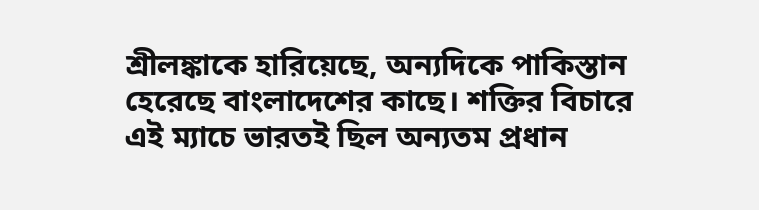শ্রীলঙ্কাকে হারিয়েছে, অন্যদিকে পাকিস্তান হেরেছে বাংলাদেশের কাছে। শক্তির বিচারে এই ম্যাচে ভারতই ছিল অন্যতম প্রধান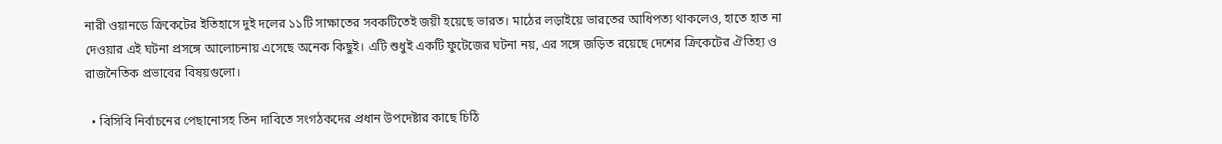নারী ওয়ানডে ক্রিকেটের ইতিহাসে দুই দলের ১১টি সাক্ষাতের সবকটিতেই জয়ী হয়েছে ভারত। মাঠের লড়াইয়ে ভারতের আধিপত্য থাকলেও, হাতে হাত না দেওয়ার এই ঘটনা প্রসঙ্গে আলোচনায় এসেছে অনেক কিছুই। এটি শুধুই একটি ফুটেজের ঘটনা নয়, এর সঙ্গে জড়িত রয়েছে দেশের ক্রিকেটের ঐতিহ্য ও রাজনৈতিক প্রভাবের বিষয়গুলো।

  • বিসিবি নির্বাচনের পেছানোসহ তিন দাবিতে সংগঠকদের প্রধান উপদেষ্টার কাছে চিঠি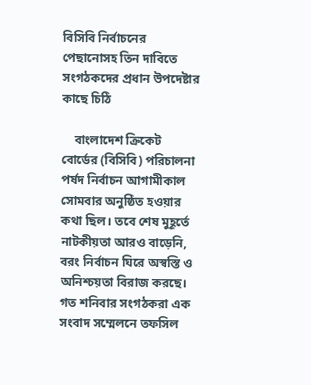বিসিবি নির্বাচনের পেছানোসহ তিন দাবিতে সংগঠকদের প্রধান উপদেষ্টার কাছে চিঠি

    বাংলাদেশ ক্রিকেট বোর্ডের (বিসিবি) পরিচালনা পর্ষদ নির্বাচন আগামীকাল সোমবার অনুষ্ঠিত হওয়ার কথা ছিল। তবে শেষ মুহূর্তে নাটকীয়তা আরও বাড়েনি, বরং নির্বাচন ঘিরে অস্বস্তি ও অনিশ্চয়তা বিরাজ করছে। গত শনিবার সংগঠকরা এক সংবাদ সম্মেলনে তফসিল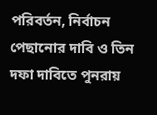পরিবর্তন, নির্বাচন পেছানোর দাবি ও তিন দফা দাবিতে পুনরায়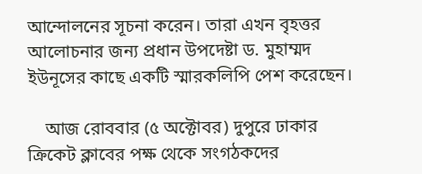আন্দোলনের সূচনা করেন। তারা এখন বৃহত্তর আলোচনার জন্য প্রধান উপদেষ্টা ড. মুহাম্মদ ইউনূসের কাছে একটি স্মারকলিপি পেশ করেছেন।

    আজ রোববার (৫ অক্টোবর) দুপুরে ঢাকার ক্রিকেট ক্লাবের পক্ষ থেকে সংগঠকদের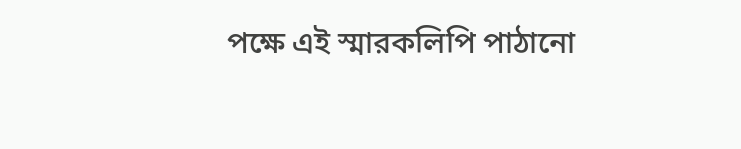পক্ষে এই স্মারকলিপি পাঠানো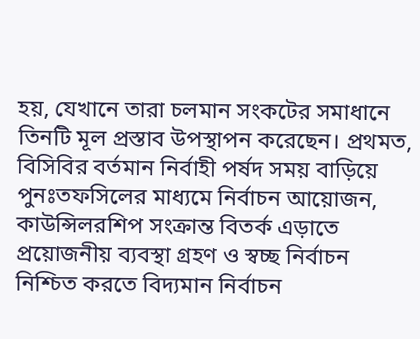হয়, যেখানে তারা চলমান সংকটের সমাধানে তিনটি মূল প্রস্তাব উপস্থাপন করেছেন। প্রথমত, বিসিবির বর্তমান নির্বাহী পর্ষদ সময় বাড়িয়ে পুনঃতফসিলের মাধ্যমে নির্বাচন আয়োজন, কাউন্সিলরশিপ সংক্রান্ত বিতর্ক এড়াতে প্রয়োজনীয় ব্যবস্থা গ্রহণ ও স্বচ্ছ নির্বাচন নিশ্চিত করতে বিদ্যমান নির্বাচন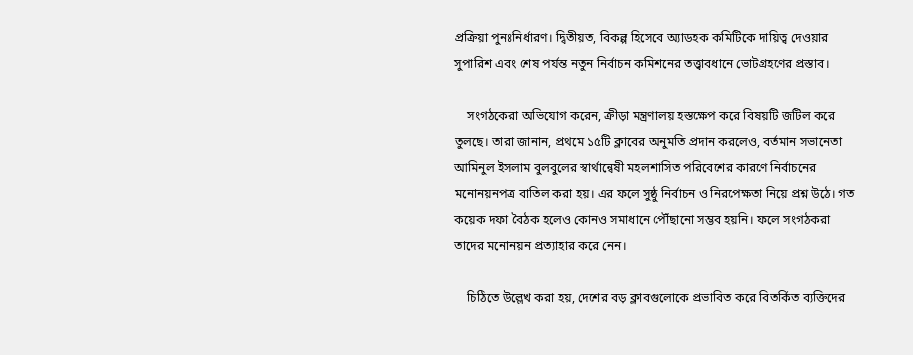প্রক্রিয়া পুনঃনির্ধারণ। দ্বিতীয়ত, বিকল্প হিসেবে অ্যাডহক কমিটিকে দায়িত্ব দেওয়ার সুপারিশ এবং শেষ পর্যন্ত নতুন নির্বাচন কমিশনের তত্ত্বাবধানে ভোটগ্রহণের প্রস্তাব।

    সংগঠকেরা অভিযোগ করেন, ক্রীড়া মন্ত্রণালয় হস্তক্ষেপ করে বিষয়টি জটিল করে তুলছে। তারা জানান, প্রথমে ১৫টি ক্লাবের অনুমতি প্রদান করলেও, বর্তমান সভানেতা আমিনুল ইসলাম বুলবুলের স্বার্থান্বেষী মহলশাসিত পরিবেশের কারণে নির্বাচনের মনোনয়নপত্র বাতিল করা হয়। এর ফলে সুষ্ঠু নির্বাচন ও নিরপেক্ষতা নিয়ে প্রশ্ন উঠে। গত কয়েক দফা বৈঠক হলেও কোনও সমাধানে পৌঁছানো সম্ভব হয়নি। ফলে সংগঠকরা তাদের মনোনয়ন প্রত্যাহার করে নেন।

    চিঠিতে উল্লেখ করা হয়, দেশের বড় ক্লাবগুলোকে প্রভাবিত করে বিতর্কিত ব্যক্তিদের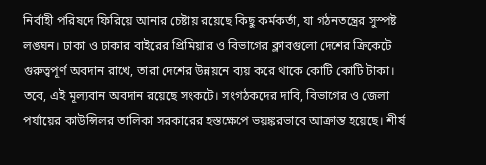নির্বাহী পরিষদে ফিরিয়ে আনার চেষ্টায় রয়েছে কিছু কর্মকর্তা, যা গঠনতন্ত্রের সুস্পষ্ট লঙ্ঘন। ঢাকা ও ঢাকার বাইরের প্রিমিয়ার ও বিভাগের ক্লাবগুলো দেশের ক্রিকেটে গুরুত্বপূর্ণ অবদান রাখে, তারা দেশের উন্নয়নে ব্যয় করে থাকে কোটি কোটি টাকা। তবে, এই মূল্যবান অবদান রয়েছে সংকটে। সংগঠকদের দাবি, বিভাগের ও জেলা পর্যায়ের কাউন্সিলর তালিকা সরকারের হস্তক্ষেপে ভয়ঙ্করভাবে আক্রান্ত হয়েছে। শীর্ষ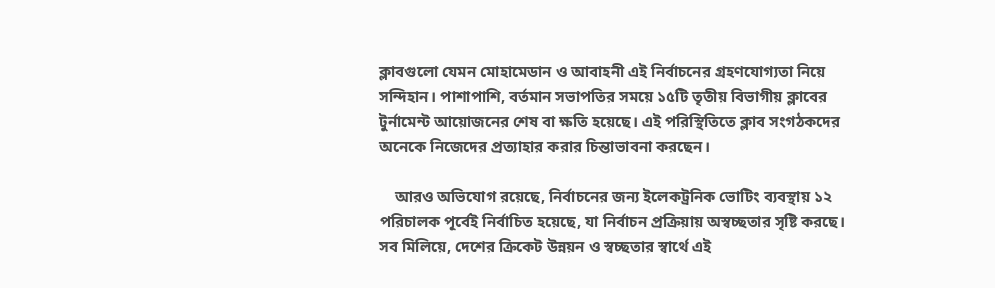ক্লাবগুলো যেমন মোহামেডান ও আবাহনী এই নির্বাচনের গ্রহণযোগ্যতা নিয়ে সন্দিহান। পাশাপাশি, বর্তমান সভাপতির সময়ে ১৫টি তৃতীয় বিভাগীয় ক্লাবের টুর্নামেন্ট আয়োজনের শেষ বা ক্ষতি হয়েছে। এই পরিস্থিতিতে ক্লাব সংগঠকদের অনেকে নিজেদের প্রত্যাহার করার চিন্তাভাবনা করছেন।

    আরও অভিযোগ রয়েছে, নির্বাচনের জন্য ইলেকট্রনিক ভোটিং ব্যবস্থায় ১২ পরিচালক পূর্বেই নির্বাচিত হয়েছে, যা নির্বাচন প্রক্রিয়ায় অস্বচ্ছতার সৃষ্টি করছে। সব মিলিয়ে, দেশের ক্রিকেট উন্নয়ন ও স্বচ্ছতার স্বার্থে এই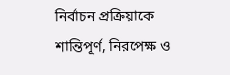নির্বাচন প্রক্রিয়াকে শান্তিপূর্ণ, নিরপেক্ষ ও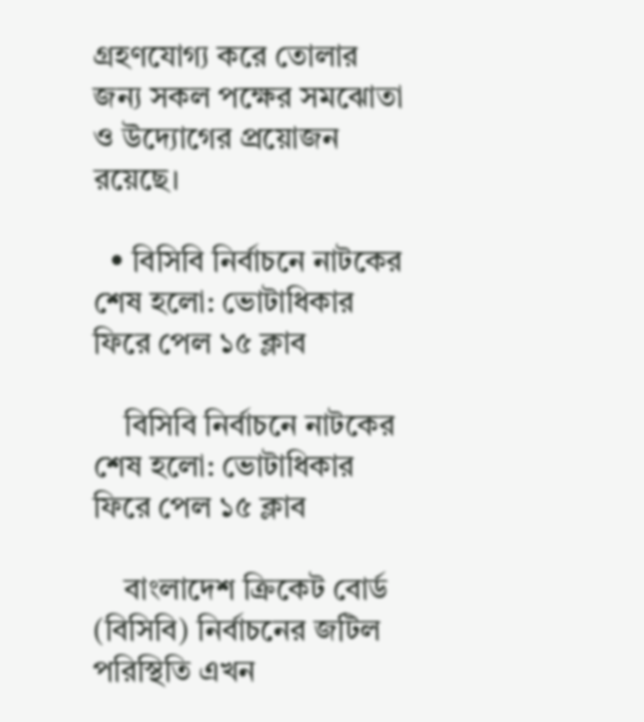গ্রহণযোগ্য করে তোলার জন্য সকল পক্ষের সমঝোতা ও উদ্যোগের প্রয়োজন রয়েছে।

  • বিসিবি নির্বাচনে নাটকের শেষ হলো: ভোটাধিকার ফিরে পেল ১৫ ক্লাব

    বিসিবি নির্বাচনে নাটকের শেষ হলো: ভোটাধিকার ফিরে পেল ১৫ ক্লাব

    বাংলাদেশ ক্রিকেট বোর্ড (বিসিবি) নির্বাচনের জটিল পরিস্থিতি এখন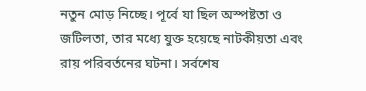নতুন মোড় নিচ্ছে। পূর্বে যা ছিল অস্পষ্টতা ও জটিলতা, তার মধ্যে যুক্ত হয়েছে নাটকীয়তা এবং রায় পরিবর্তনের ঘটনা। সর্বশেষ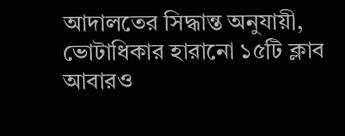আদালতের সিদ্ধান্ত অনুযায়ী, ভোটাধিকার হারানো ১৫টি ক্লাব আবারও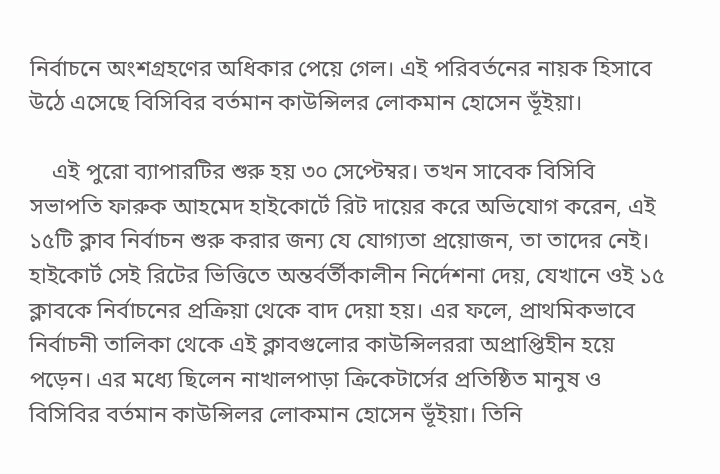নির্বাচনে অংশগ্রহণের অধিকার পেয়ে গেল। এই পরিবর্তনের নায়ক হিসাবে উঠে এসেছে বিসিবির বর্তমান কাউন্সিলর লোকমান হোসেন ভূঁইয়া।

    এই পুরো ব্যাপারটির শুরু হয় ৩০ সেপ্টেম্বর। তখন সাবেক বিসিবি সভাপতি ফারুক আহমেদ হাইকোর্টে রিট দায়ের করে অভিযোগ করেন, এই ১৫টি ক্লাব নির্বাচন শুরু করার জন্য যে যোগ্যতা প্রয়োজন, তা তাদের নেই। হাইকোর্ট সেই রিটের ভিত্তিতে অন্তর্বর্তীকালীন নির্দেশনা দেয়, যেখানে ওই ১৫ ক্লাবকে নির্বাচনের প্রক্রিয়া থেকে বাদ দেয়া হয়। এর ফলে, প্রাথমিকভাবে নির্বাচনী তালিকা থেকে এই ক্লাবগুলোর কাউন্সিলররা অপ্রাপ্তিহীন হয়ে পড়েন। এর মধ্যে ছিলেন নাখালপাড়া ক্রিকেটার্সের প্রতিষ্ঠিত মানুষ ও বিসিবির বর্তমান কাউন্সিলর লোকমান হোসেন ভূঁইয়া। তিনি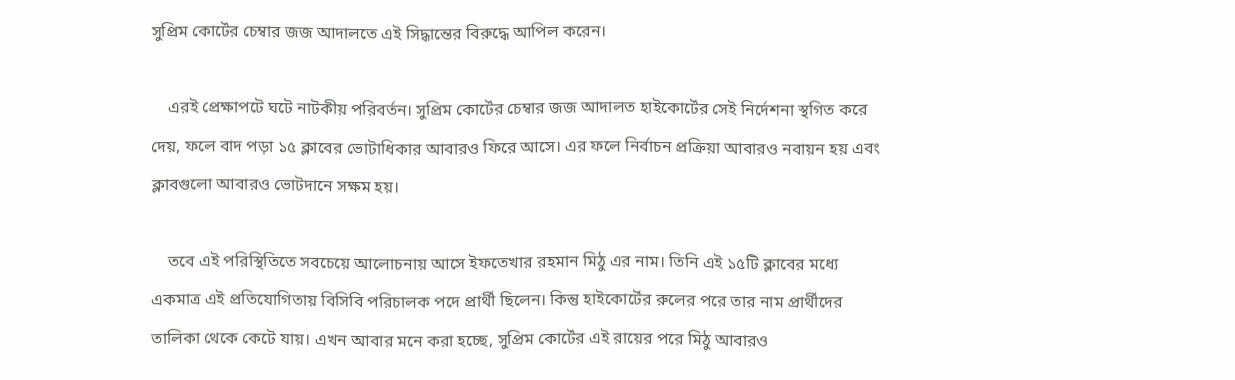সুপ্রিম কোর্টের চেম্বার জজ আদালতে এই সিদ্ধান্তের বিরুদ্ধে আপিল করেন।

    এরই প্রেক্ষাপটে ঘটে নাটকীয় পরিবর্তন। সুপ্রিম কোর্টের চেম্বার জজ আদালত হাইকোর্টের সেই নির্দেশনা স্থগিত করে দেয়, ফলে বাদ পড়া ১৫ ক্লাবের ভোটাধিকার আবারও ফিরে আসে। এর ফলে নির্বাচন প্রক্রিয়া আবারও নবায়ন হয় এবং ক্লাবগুলো আবারও ভোটদানে সক্ষম হয়।

    তবে এই পরিস্থিতিতে সবচেয়ে আলোচনায় আসে ইফতেখার রহমান মিঠু এর নাম। তিনি এই ১৫টি ক্লাবের মধ্যে একমাত্র এই প্রতিযোগিতায় বিসিবি পরিচালক পদে প্রার্থী ছিলেন। কিন্তু হাইকোর্টের রুলের পরে তার নাম প্রার্থীদের তালিকা থেকে কেটে যায়। এখন আবার মনে করা হচ্ছে, সুপ্রিম কোর্টের এই রায়ের পরে মিঠু আবারও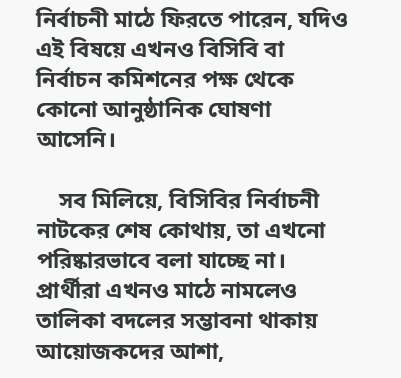নির্বাচনী মাঠে ফিরতে পারেন, যদিও এই বিষয়ে এখনও বিসিবি বা নির্বাচন কমিশনের পক্ষ থেকে কোনো আনুষ্ঠানিক ঘোষণা আসেনি।

    সব মিলিয়ে, বিসিবির নির্বাচনী নাটকের শেষ কোথায়, তা এখনো পরিষ্কারভাবে বলা যাচ্ছে না। প্রার্থীরা এখনও মাঠে নামলেও তালিকা বদলের সম্ভাবনা থাকায় আয়োজকদের আশা,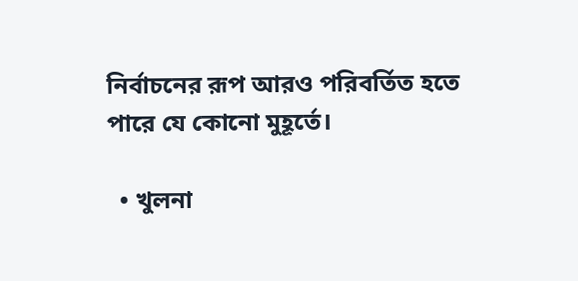নির্বাচনের রূপ আরও পরিবর্তিত হতে পারে যে কোনো মুহূর্তে।

  • খুলনা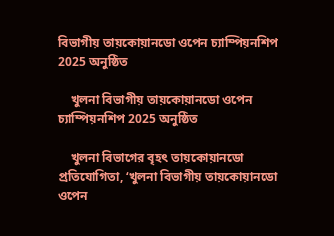বিভাগীয় তায়কোয়ানডো ওপেন চ্যাম্পিয়নশিপ 2025 অনুষ্ঠিত

    খুলনা বিভাগীয় তায়কোয়ানডো ওপেন চ্যাম্পিয়নশিপ 2025 অনুষ্ঠিত

    খুলনা বিভাগের বৃহৎ তায়কোয়ানডো প্রতিযোগিতা, ‘খুলনা বিভাগীয় তায়কোয়ানডো ওপেন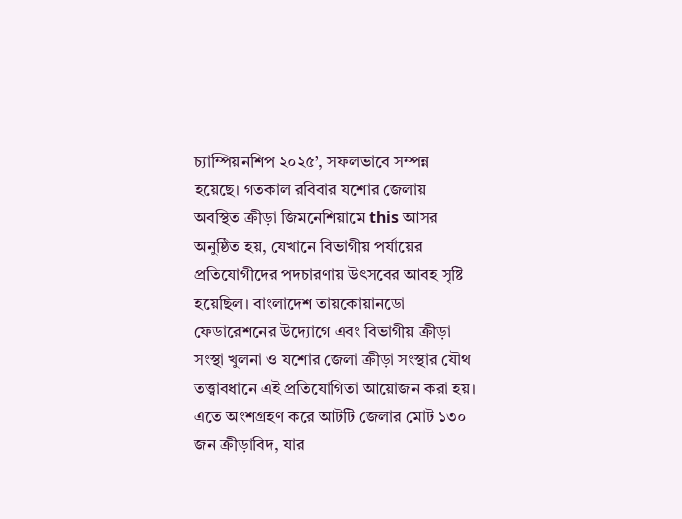চ্যাম্পিয়নশিপ ২০২৫’, সফলভাবে সম্পন্ন হয়েছে। গতকাল রবিবার যশোর জেলায় অবস্থিত ক্রীড়া জিমনেশিয়ামে this আসর অনুষ্ঠিত হয়, যেখানে বিভাগীয় পর্যায়ের প্রতিযোগীদের পদচারণায় উৎসবের আবহ সৃষ্টি হয়েছিল। বাংলাদেশ তায়কোয়ানডো ফেডারেশনের উদ্যোগে এবং বিভাগীয় ক্রীড়া সংস্থা খুলনা ও যশোর জেলা ক্রীড়া সংস্থার যৌথ তত্ত্বাবধানে এই প্রতিযোগিতা আয়োজন করা হয়। এতে অংশগ্রহণ করে আটটি জেলার মোট ১৩০ জন ক্রীড়াবিদ, যার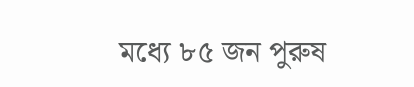মধ্যে ৮৫ জন পুরুষ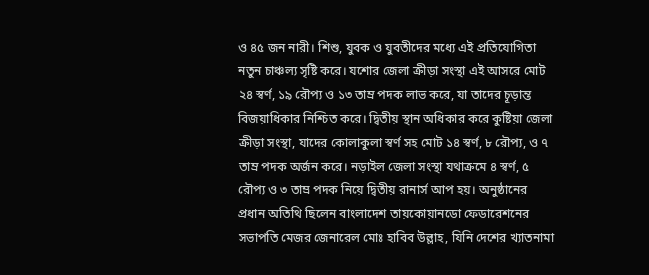ও ৪৫ জন নারী। শিশু, যুবক ও যুবতীদের মধ্যে এই প্রতিযোগিতা নতুন চাঞ্চল্য সৃষ্টি করে। যশোর জেলা ক্রীড়া সংস্থা এই আসরে মোট ২৪ স্বর্ণ, ১৯ রৌপ্য ও ১৩ তাম্র পদক লাভ করে, যা তাদের চূড়ান্ত বিজয়াধিকার নিশ্চিত করে। দ্বিতীয় স্থান অধিকার করে কুষ্টিয়া জেলা ক্রীড়া সংস্থা, যাদের কোলাকুলা স্বর্ণ সহ মোট ১৪ স্বর্ণ, ৮ রৌপ্য, ও ৭ তাম্র পদক অর্জন করে। নড়াইল জেলা সংস্থা যথাক্রমে ৪ স্বর্ণ, ৫ রৌপ্য ও ৩ তাম্র পদক নিয়ে দ্বিতীয় রানার্স আপ হয়। অনুষ্ঠানের প্রধান অতিথি ছিলেন বাংলাদেশ তায়কোয়ানডো ফেডারেশনের সভাপতি মেজর জেনারেল মোঃ হাবিব উল্লাহ, যিনি দেশের খ্যাতনামা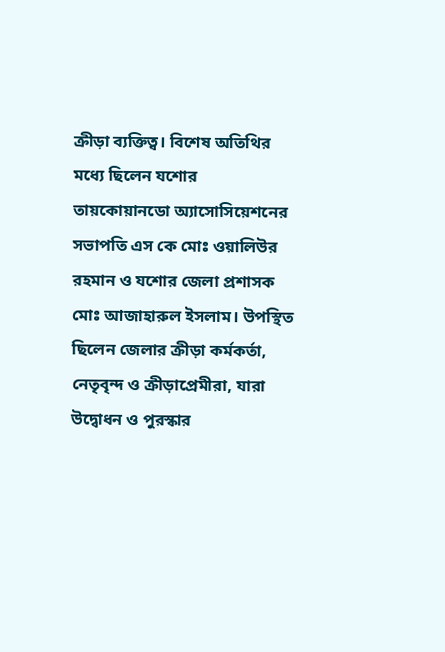ক্রীড়া ব্যক্তিত্ব। বিশেষ অতিথির মধ্যে ছিলেন যশোর তায়কোয়ানডো অ্যাসোসিয়েশনের সভাপতি এস কে মোঃ ওয়ালিউর রহমান ও যশোর জেলা প্রশাসক মোঃ আজাহারুল ইসলাম। উপস্থিত ছিলেন জেলার ক্রীড়া কর্মকর্তা, নেতৃবৃন্দ ও ক্রীড়াপ্রেমীরা, যারা উদ্বোধন ও পুরস্কার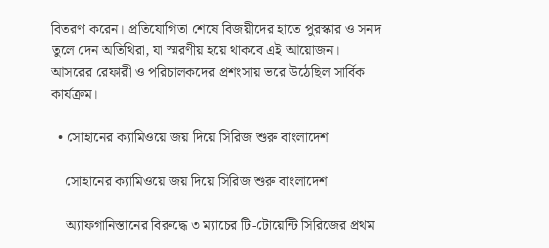বিতরণ করেন। প্রতিযোগিতা শেষে বিজয়ীদের হাতে পুরস্কার ও সনদ তুলে দেন অতিথিরা, যা স্মরণীয় হয়ে থাকবে এই আয়োজন। আসরের রেফারী ও পরিচালকদের প্রশংসায় ভরে উঠেছিল সার্বিক কার্যক্রম।

  • সোহানের ক্যামিওয়ে জয় দিয়ে সিরিজ শুরু বাংলাদেশ

    সোহানের ক্যামিওয়ে জয় দিয়ে সিরিজ শুরু বাংলাদেশ

    অ্যাফগানিস্তানের বিরুদ্ধে ৩ ম্যাচের টি-টোয়েন্টি সিরিজের প্রথম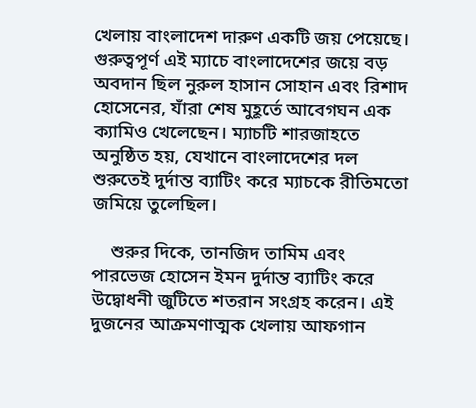খেলায় বাংলাদেশ দারুণ একটি জয় পেয়েছে। গুরুত্বপূর্ণ এই ম্যাচে বাংলাদেশের জয়ে বড় অবদান ছিল নুরুল হাসান সোহান এবং রিশাদ হোসেনের, যাঁরা শেষ মুহূর্তে আবেগঘন এক ক্যামিও খেলেছেন। ম্যাচটি শারজাহতে অনুষ্ঠিত হয়, যেখানে বাংলাদেশের দল শুরুতেই দুর্দান্ত ব্যাটিং করে ম্যাচকে রীতিমতো জমিয়ে তুলেছিল।

    শুরুর দিকে, তানজিদ তামিম এবং পারভেজ হোসেন ইমন দুর্দান্ত ব্যাটিং করে উদ্বোধনী জুটিতে শতরান সংগ্রহ করেন। এই দুজনের আক্রমণাত্মক খেলায় আফগান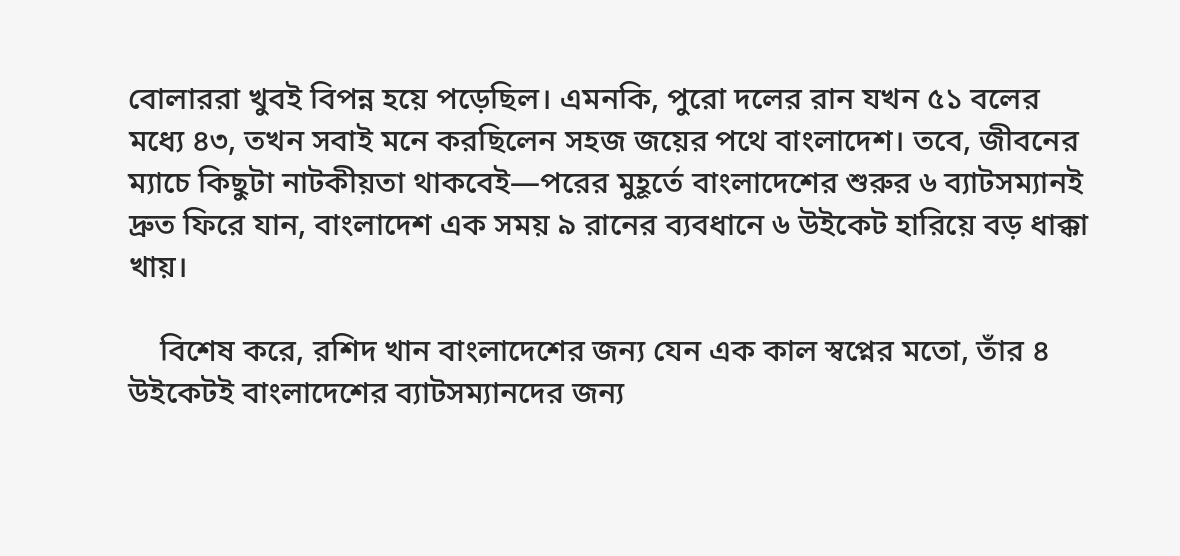বোলাররা খুবই বিপন্ন হয়ে পড়েছিল। এমনকি, পুরো দলের রান যখন ৫১ বলের মধ্যে ৪৩, তখন সবাই মনে করছিলেন সহজ জয়ের পথে বাংলাদেশ। তবে, জীবনের ম্যাচে কিছুটা নাটকীয়তা থাকবেই—পরের মুহূর্তে বাংলাদেশের শুরুর ৬ ব্যাটসম্যানই দ্রুত ফিরে যান, বাংলাদেশ এক সময় ৯ রানের ব্যবধানে ৬ উইকেট হারিয়ে বড় ধাক্কা খায়।

    বিশেষ করে, রশিদ খান বাংলাদেশের জন্য যেন এক কাল স্বপ্নের মতো, তাঁর ৪ উইকেটই বাংলাদেশের ব্যাটসম্যানদের জন্য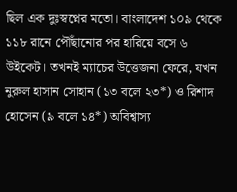ছিল এক দুঃস্বপ্নের মতো। বাংলাদেশ ১০৯ থেকে ১১৮ রানে পৌঁছানোর পর হারিয়ে বসে ৬ উইকেট। তখনই ম্যাচের উত্তেজনা ফেরে, যখন নুরুল হাসান সোহান (১৩ বলে ২৩*) ও রিশাদ হোসেন (৯ বলে ১৪*) অবিশ্বাস্য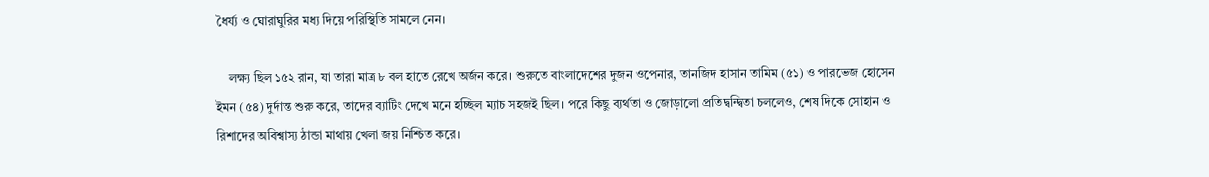ধৈর্য্য ও ঘোরাঘুরির মধ্য দিয়ে পরিস্থিতি সামলে নেন।

    লক্ষ্য ছিল ১৫২ রান, যা তারা মাত্র ৮ বল হাতে রেখে অর্জন করে। শুরুতে বাংলাদেশের দুজন ওপেনার, তানজিদ হাসান তামিম (৫১) ও পারভেজ হোসেন ইমন (৫৪) দুর্দান্ত শুরু করে, তাদের ব্যাটিং দেখে মনে হচ্ছিল ম্যাচ সহজই ছিল। পরে কিছু ব্যর্থতা ও জোড়ালো প্রতিদ্বন্দ্বিতা চললেও, শেষ দিকে সোহান ও রিশাদের অবিশ্বাস্য ঠান্ডা মাথায় খেলা জয় নিশ্চিত করে।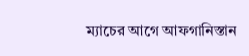ম্যাচের আগে আফগানিস্তান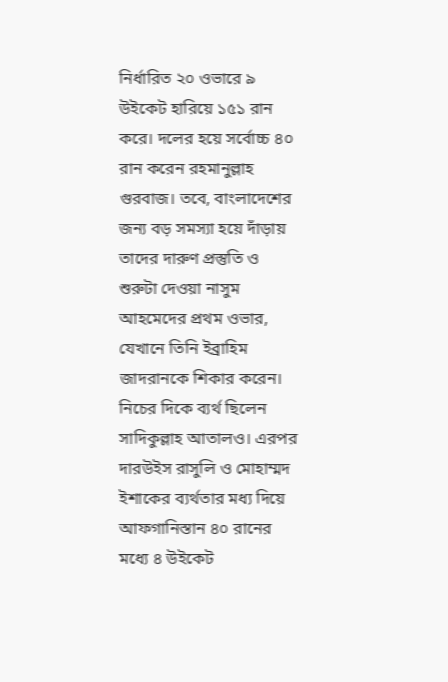নির্ধারিত ২০ ওভারে ৯ উইকেট হারিয়ে ১৫১ রান করে। দলের হয়ে সর্বোচ্চ ৪০ রান করেন রহমানুল্লাহ গুরবাজ। তবে, বাংলাদেশের জন্য বড় সমস্যা হয়ে দাঁড়ায় তাদের দারুণ প্রস্তুতি ও শুরুটা দেওয়া নাসুম আহমেদের প্রথম ওভার, যেখানে তিনি ইব্রাহিম জাদরানকে শিকার করেন। নিচের দিকে ব্যর্থ ছিলেন সাদিকুল্লাহ আতালও। এরপর দারউইস রাসুলি ও মোহাম্মদ ইশাকের ব্যর্থতার মধ্য দিয়ে আফগানিস্তান ৪০ রানের মধ্যে ৪ উইকেট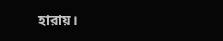হারায়।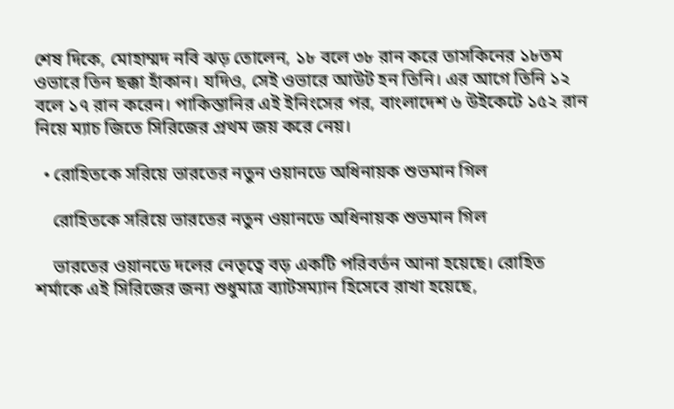শেষ দিকে, মোহাম্মদ নবি ঝড় তোলেন, ১৮ বলে ৩৮ রান করে তাসকিনের ১৮তম ওভারে তিন ছক্কা হাঁকান। যদিও, সেই ওভারে আউট হন তিনি। এর আগে তিনি ১২ বলে ১৭ রান করেন। পাকিস্তানির এই ইনিংসের পর, বাংলাদেশ ৬ উইকেটে ১৫২ রান নিয়ে ম্যাচ জিতে সিরিজের প্রথম জয় করে নেয়।

  • রোহিতকে সরিয়ে ভারতের নতুন ওয়ানডে অধিনায়ক শুভমান গিল

    রোহিতকে সরিয়ে ভারতের নতুন ওয়ানডে অধিনায়ক শুভমান গিল

    ভারতের ওয়ানডে দলের নেতৃত্বে বড় একটি পরিবর্তন আনা হয়েছে। রোহিত শর্মাকে এই সিরিজের জন্য শুধুমাত্র ব্যাটসম্যান হিসেবে রাখা হয়েছে,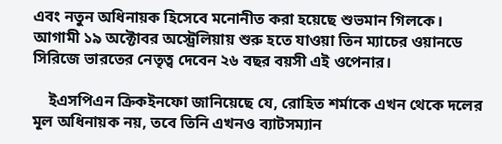এবং নতুন অধিনায়ক হিসেবে মনোনীত করা হয়েছে শুভমান গিলকে। আগামী ১৯ অক্টোবর অস্ট্রেলিয়ায় শুরু হতে যাওয়া তিন ম্যাচের ওয়ানডে সিরিজে ভারতের নেতৃত্ব দেবেন ২৬ বছর বয়সী এই ওপেনার।

    ইএসপিএন ক্রিকইনফো জানিয়েছে যে, রোহিত শর্মাকে এখন থেকে দলের মূল অধিনায়ক নয়, তবে তিনি এখনও ব্যাটসম্যান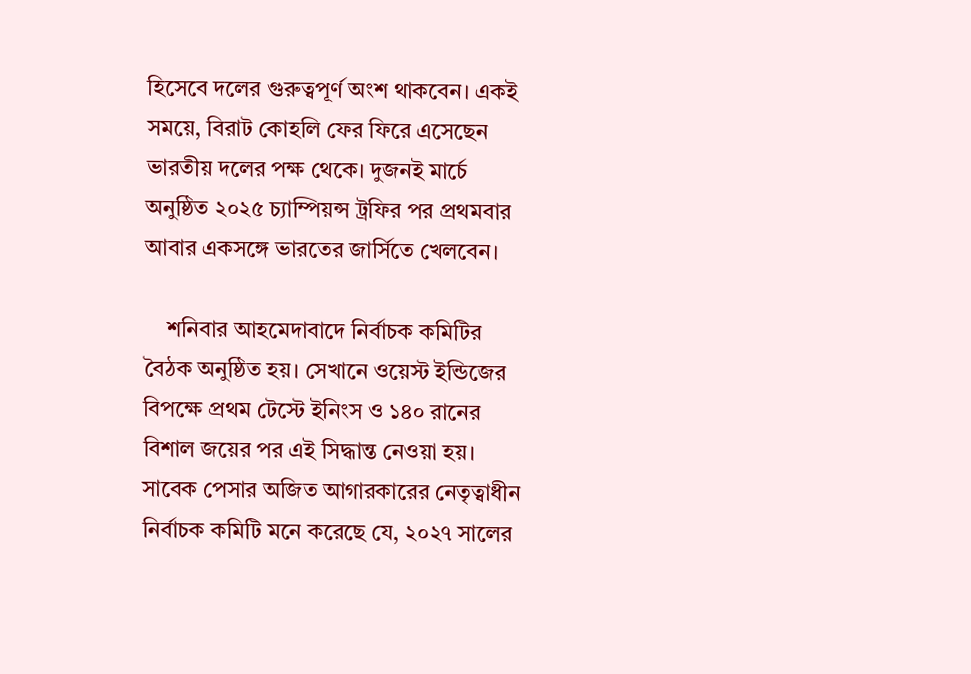হিসেবে দলের গুরুত্বপূর্ণ অংশ থাকবেন। একই সময়ে, বিরাট কোহলি ফের ফিরে এসেছেন ভারতীয় দলের পক্ষ থেকে। দুজনই মার্চে অনুষ্ঠিত ২০২৫ চ্যাম্পিয়ন্স ট্রফির পর প্রথমবার আবার একসঙ্গে ভারতের জার্সিতে খেলবেন।

    শনিবার আহমেদাবাদে নির্বাচক কমিটির বৈঠক অনুষ্ঠিত হয়। সেখানে ওয়েস্ট ইন্ডিজের বিপক্ষে প্রথম টেস্টে ইনিংস ও ১৪০ রানের বিশাল জয়ের পর এই সিদ্ধান্ত নেওয়া হয়। সাবেক পেসার অজিত আগারকারের নেতৃত্বাধীন নির্বাচক কমিটি মনে করেছে যে, ২০২৭ সালের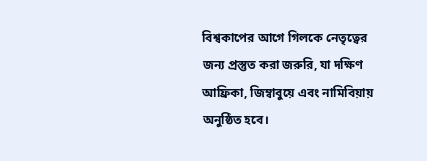বিশ্বকাপের আগে গিলকে নেতৃত্বের জন্য প্রস্তুত করা জরুরি, যা দক্ষিণ আফ্রিকা, জিম্বাবুয়ে এবং নামিবিয়ায় অনুষ্ঠিত হবে।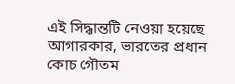এই সিদ্ধান্তটি নেওয়া হয়েছে আগারকার, ভারতের প্রধান কোচ গৌতম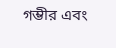গম্ভীর এবং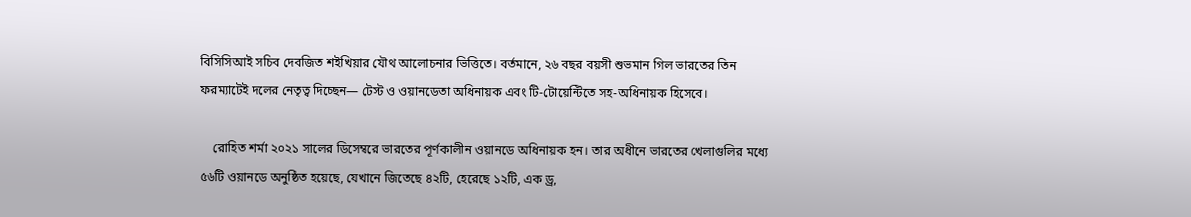বিসিসিআই সচিব দেবজিত শইখিয়ার যৌথ আলোচনার ভিত্তিতে। বর্তমানে, ২৬ বছর বয়সী শুভমান গিল ভারতের তিন ফরম্যাটেই দলের নেতৃত্ব দিচ্ছেন— টেস্ট ও ওয়ানডেতা অধিনায়ক এবং টি-টোয়েন্টিতে সহ-অধিনায়ক হিসেবে।

    রোহিত শর্মা ২০২১ সালের ডিসেম্বরে ভারতের পূর্ণকালীন ওয়ানডে অধিনায়ক হন। তার অধীনে ভারতের খেলাগুলির মধ্যে ৫৬টি ওয়ানডে অনুষ্ঠিত হয়েছে, যেখানে জিতেছে ৪২টি, হেরেছে ১২টি, এক ড্র,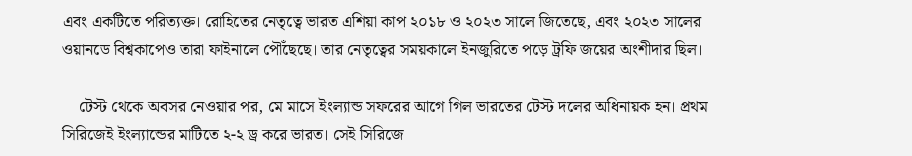এবং একটিতে পরিত্যক্ত। রোহিতের নেতৃত্বে ভারত এশিয়া কাপ ২০১৮ ও ২০২৩ সালে জিতেছে, এবং ২০২৩ সালের ওয়ানডে বিশ্বকাপেও তারা ফাইনালে পৌঁছেছে। তার নেতৃত্বের সময়কালে ইনজুরিতে পড়ে ট্রফি জয়ের অংশীদার ছিল।

    টেস্ট থেকে অবসর নেওয়ার পর, মে মাসে ইংল্যান্ড সফরের আগে গিল ভারতের টেস্ট দলের অধিনায়ক হন। প্রথম সিরিজেই ইংল্যান্ডের মাটিতে ২-২ ড্র করে ভারত। সেই সিরিজে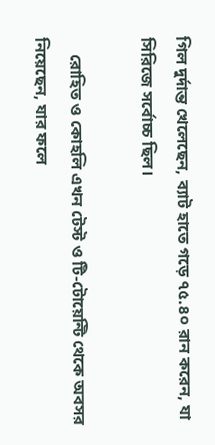গিল দুর্দান্ত খেলেছেন, ব্যাট হাতে গড়ে ৭৫.৪০ রান করেন, যা সিরিজে সর্বোচ্চ ছিল।

    রোহিত ও কোহলি এখন টেস্ট ও টি-টোয়েন্টি থেকে অবসর নিয়েছেন, যার ফলে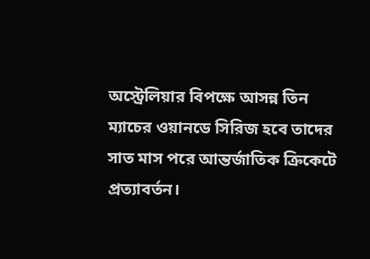অস্ট্রেলিয়ার বিপক্ষে আসন্ন তিন ম্যাচের ওয়ানডে সিরিজ হবে তাদের সাত মাস পরে আন্তর্জাতিক ক্রিকেটে প্রত্যাবর্তন।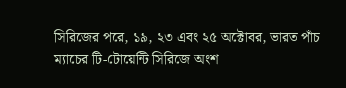সিরিজের পরে, ১৯, ২৩ এবং ২৫ অক্টোবর, ভারত পাঁচ ম্যাচের টি-টোয়েন্টি সিরিজে অংশ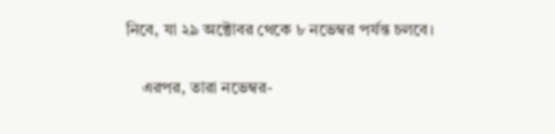নিবে, যা ২৯ অক্টোবর থেকে ৮ নভেম্বর পর্যন্ত চলবে।

    এরপর, তারা নভেম্বর-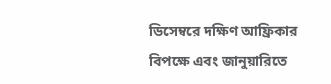ডিসেম্বরে দক্ষিণ আফ্রিকার বিপক্ষে এবং জানুয়ারিতে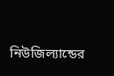নিউজিল্যান্ডের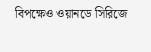বিপক্ষেও ওয়ানডে সিরিজে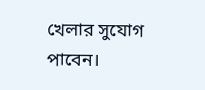খেলার সুযোগ পাবেন।